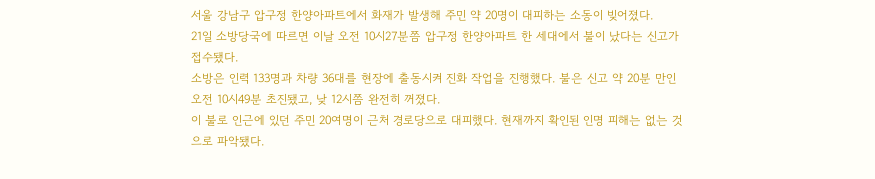서울 강남구 압구정 한양아파트에서 화재가 발생해 주민 약 20명이 대피하는 소동이 빚어졌다.
21일 소방당국에 따르면 이날 오전 10시27분쯤 압구정 한양아파트 한 세대에서 불이 났다는 신고가 접수됐다.
소방은 인력 133명과 차량 36대를 현장에 출동시켜 진화 작업을 진행했다. 불은 신고 약 20분 만인 오전 10시49분 초진됐고, 낮 12시쯤 완전히 꺼졌다.
이 불로 인근에 있던 주민 20여명이 근처 경로당으로 대피했다. 현재까지 확인된 인명 피해는 없는 것으로 파악됐다.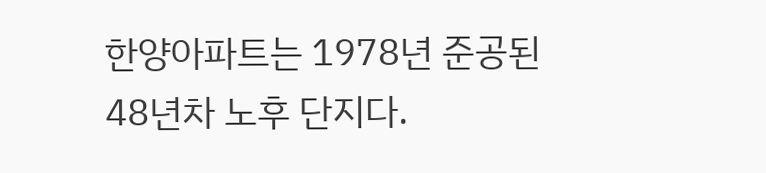한양아파트는 1978년 준공된 48년차 노후 단지다.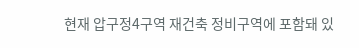현재 압구정4구역 재건축 정비구역에 포함돼 있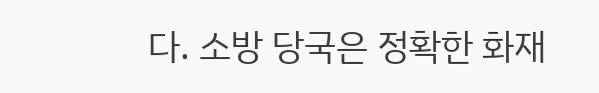다. 소방 당국은 정확한 화재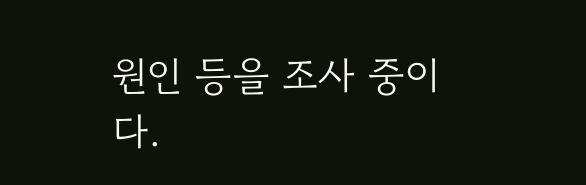원인 등을 조사 중이다.